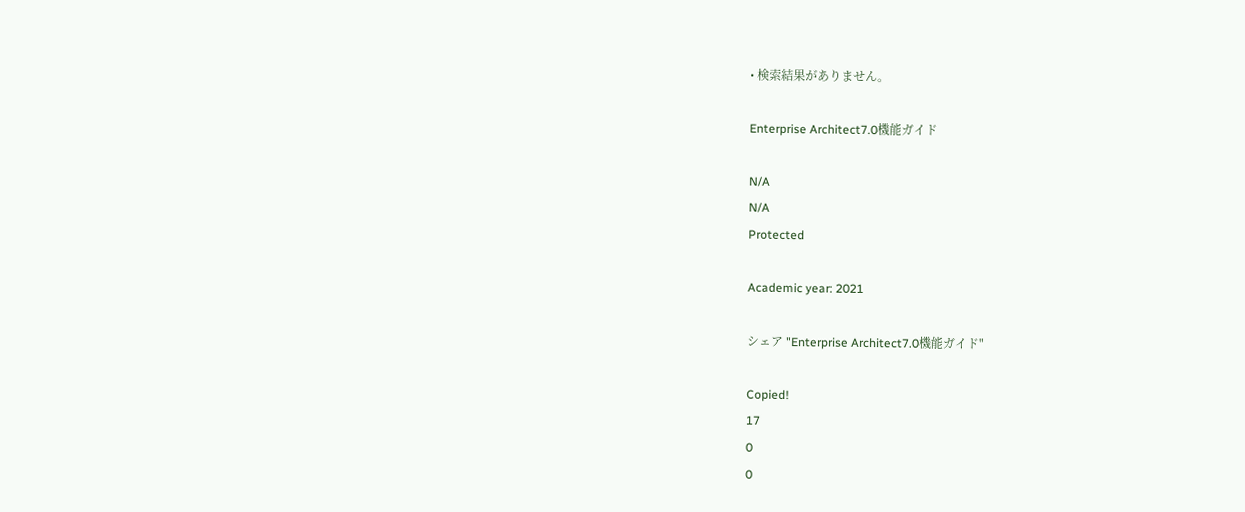• 検索結果がありません。

Enterprise Architect7.0機能ガイド

N/A
N/A
Protected

Academic year: 2021

シェア "Enterprise Architect7.0機能ガイド"

Copied!
17
0
0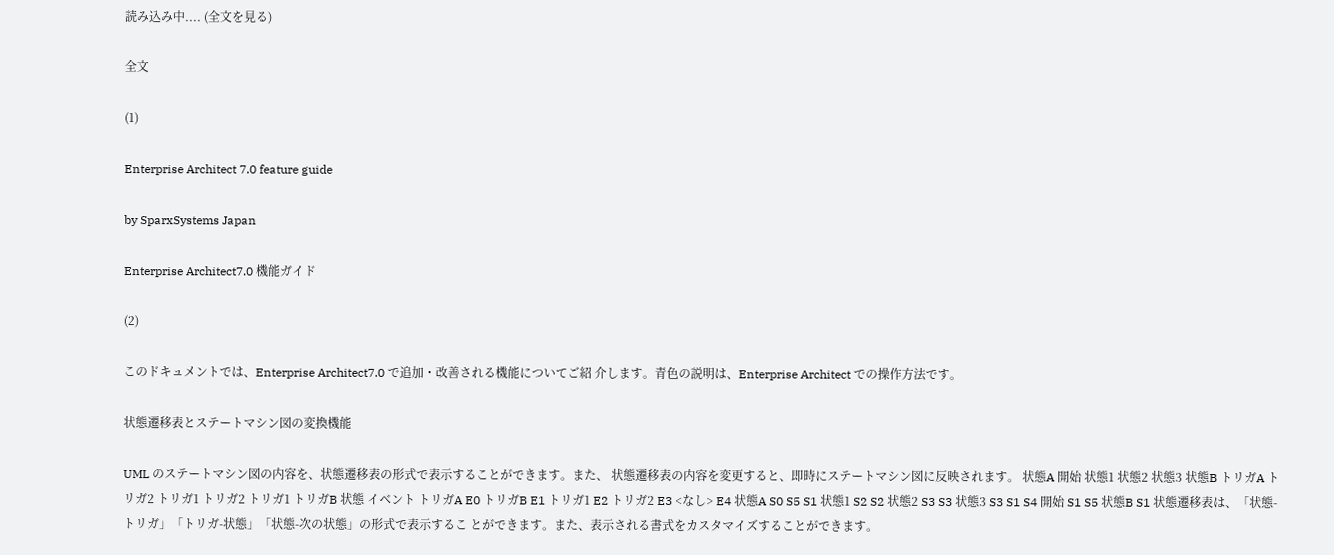読み込み中.... (全文を見る)

全文

(1)

Enterprise Architect 7.0 feature guide

by SparxSystems Japan

Enterprise Architect7.0 機能ガイド

(2)

このドキュメントでは、Enterprise Architect7.0 で追加・改善される機能についてご紹 介します。青色の説明は、Enterprise Architect での操作方法です。

状態遷移表とステートマシン図の変換機能

UML のステートマシン図の内容を、状態遷移表の形式で表示することができます。また、 状態遷移表の内容を変更すると、即時にステートマシン図に反映されます。 状態A 開始 状態1 状態2 状態3 状態B トリガA トリガ2 トリガ1 トリガ2 トリガ1 トリガB 状態 イベント トリガA E0 トリガB E1 トリガ1 E2 トリガ2 E3 <なし> E4 状態A S0 S5 S1 状態1 S2 S2 状態2 S3 S3 状態3 S3 S1 S4 開始 S1 S5 状態B S1 状態遷移表は、「状態-トリガ」「トリガ-状態」「状態-次の状態」の形式で表示するこ とができます。また、表示される書式をカスタマイズすることができます。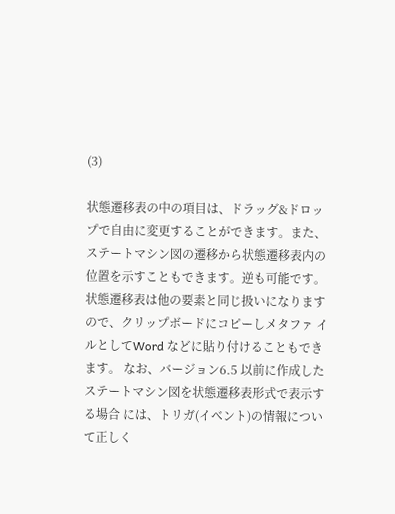(3)

状態遷移表の中の項目は、ドラッグ&ドロップで自由に変更することができます。また、 ステートマシン図の遷移から状態遷移表内の位置を示すこともできます。逆も可能です。 状態遷移表は他の要素と同じ扱いになりますので、クリップボードにコピーしメタファ イルとしてWord などに貼り付けることもできます。 なお、バージョン6.5 以前に作成したステートマシン図を状態遷移表形式で表示する場合 には、トリガ(イベント)の情報について正しく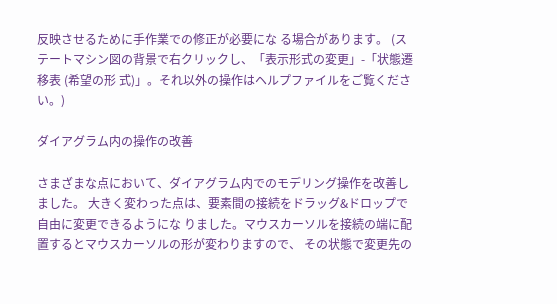反映させるために手作業での修正が必要にな る場合があります。 (ステートマシン図の背景で右クリックし、「表示形式の変更」-「状態遷移表 (希望の形 式)」。それ以外の操作はヘルプファイルをご覧ください。)

ダイアグラム内の操作の改善

さまざまな点において、ダイアグラム内でのモデリング操作を改善しました。 大きく変わった点は、要素間の接続をドラッグ&ドロップで自由に変更できるようにな りました。マウスカーソルを接続の端に配置するとマウスカーソルの形が変わりますので、 その状態で変更先の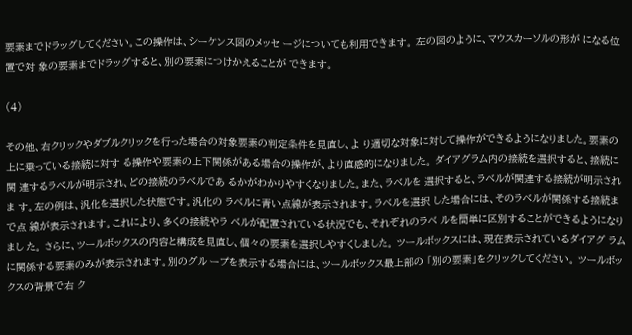要素までドラッグしてください。この操作は、シーケンス図のメッセ ージについても利用できます。 左の図のように、マウスカーソルの形が になる位置で対 象の要素までドラッグすると、別の要素につけかえることが できます。

(4)

その他、右クリックやダブルクリックを行った場合の対象要素の判定条件を見直し、よ り適切な対象に対して操作ができるようになりました。要素の上に乗っている接続に対す る操作や要素の上下関係がある場合の操作が、より直感的になりました。 ダイアグラム内の接続を選択すると、接続に関 連するラベルが明示され、どの接続のラベルであ るかがわかりやすくなりました。また、ラベルを 選択すると、ラベルが関連する接続が明示されま す。左の例は、汎化を選択した状態です。汎化の ラベルに青い点線が表示されます。ラベルを選択 した場合には、そのラベルが関係する接続まで点 線が表示されます。これにより、多くの接続やラ ベルが配置されている状況でも、それぞれのラベ ルを簡単に区別することができるようになりまし た。 さらに、ツールボックスの内容と構成を見直し、個々の要素を選択しやすくしました。 ツールボックスには、現在表示されているダイアグ ラムに関係する要素のみが表示されます。別のグル ープを表示する場合には、ツールボックス最上部の 「別の要素」をクリックしてください。 ツールボックスの背景で右 ク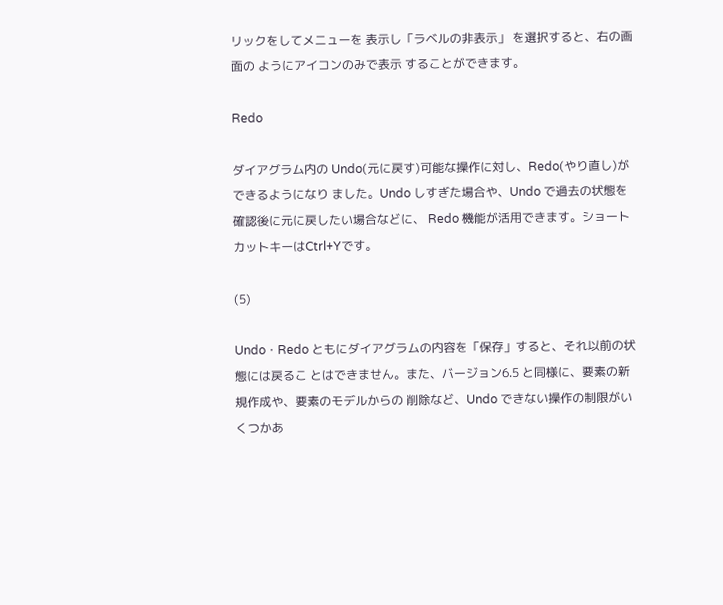リックをしてメニューを 表示し「ラベルの非表示」 を選択すると、右の画面の ようにアイコンのみで表示 することができます。

Redo

ダイアグラム内の Undo(元に戻す)可能な操作に対し、Redo(やり直し)ができるようになり ました。Undo しすぎた場合や、Undo で過去の状態を確認後に元に戻したい場合などに、 Redo 機能が活用できます。ショートカットキーはCtrl+Yです。

(5)

Undo・Redo ともにダイアグラムの内容を「保存」すると、それ以前の状態には戻るこ とはできません。また、バージョン6.5 と同様に、要素の新規作成や、要素のモデルからの 削除など、Undo できない操作の制限がいくつかあ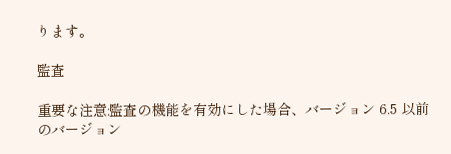ります。

監査

重要な注意:監査の機能を有効にした場合、バージョン 6.5 以前のバージョン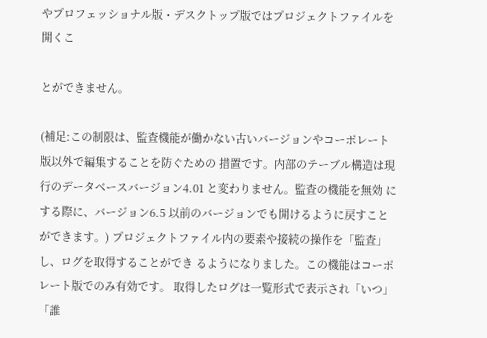やプロフェッショナル版・デスクトップ版ではプロジェクトファイルを開くこ

とができません。

(補足:この制限は、監査機能が働かない古いバージョンやコーポレート版以外で編集することを防ぐための 措置です。内部のテーブル構造は現行のデータベースバージョン4.01 と変わりません。監査の機能を無効 にする際に、バージョン6.5 以前のバージョンでも開けるように戻すことができます。) プロジェクトファイル内の要素や接続の操作を「監査」し、ログを取得することができ るようになりました。この機能はコーポレート版でのみ有効です。 取得したログは一覧形式で表示され「いつ」「誰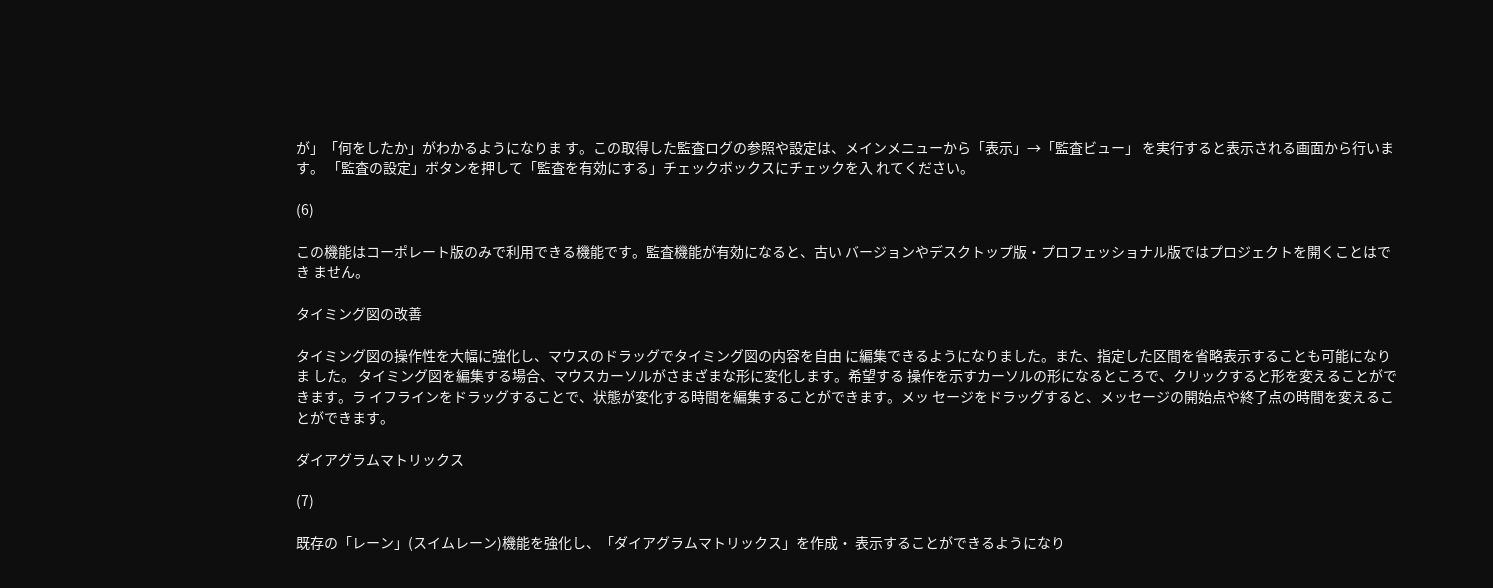が」「何をしたか」がわかるようになりま す。この取得した監査ログの参照や設定は、メインメニューから「表示」→「監査ビュー」 を実行すると表示される画面から行います。 「監査の設定」ボタンを押して「監査を有効にする」チェックボックスにチェックを入 れてください。

(6)

この機能はコーポレート版のみで利用できる機能です。監査機能が有効になると、古い バージョンやデスクトップ版・プロフェッショナル版ではプロジェクトを開くことはでき ません。

タイミング図の改善

タイミング図の操作性を大幅に強化し、マウスのドラッグでタイミング図の内容を自由 に編集できるようになりました。また、指定した区間を省略表示することも可能になりま した。 タイミング図を編集する場合、マウスカーソルがさまざまな形に変化します。希望する 操作を示すカーソルの形になるところで、クリックすると形を変えることができます。ラ イフラインをドラッグすることで、状態が変化する時間を編集することができます。メッ セージをドラッグすると、メッセージの開始点や終了点の時間を変えることができます。

ダイアグラムマトリックス

(7)

既存の「レーン」(スイムレーン)機能を強化し、「ダイアグラムマトリックス」を作成・ 表示することができるようになり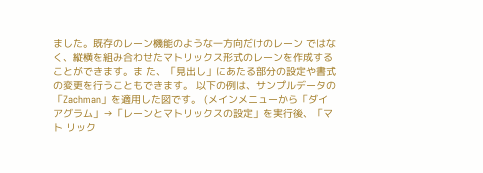ました。既存のレーン機能のような一方向だけのレーン ではなく、縦横を組み合わせたマトリックス形式のレーンを作成することができます。ま た、「見出し」にあたる部分の設定や書式の変更を行うこともできます。 以下の例は、サンプルデータの「Zachman」を適用した図です。 (メインメニューから「ダイアグラム」→「レーンとマトリックスの設定」を実行後、「マト リック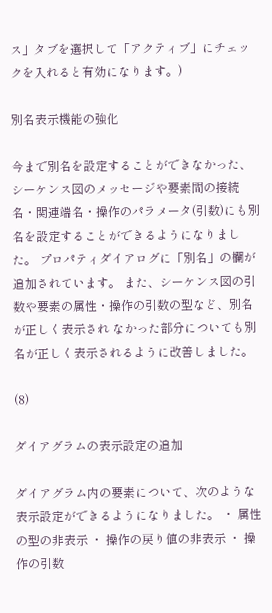ス」タブを選択して「アクティブ」にチェックを入れると有効になります。)

別名表示機能の強化

今まで別名を設定することができなかった、シーケンス図のメッセージや要素間の接続 名・関連端名・操作のパラメータ(引数)にも別名を設定することができるようになりました。 プロパティダイアログに「別名」の欄が追加されています。 また、シーケンス図の引数や要素の属性・操作の引数の型など、別名が正しく表示され なかった部分についても別名が正しく表示されるように改善しました。

(8)

ダイアグラムの表示設定の追加

ダイアグラム内の要素について、次のような表示設定ができるようになりました。 ・ 属性の型の非表示 ・ 操作の戻り値の非表示 ・ 操作の引数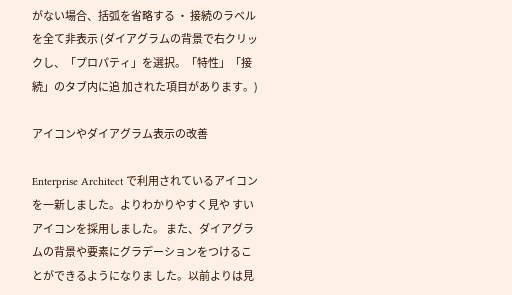がない場合、括弧を省略する ・ 接続のラベルを全て非表示 (ダイアグラムの背景で右クリックし、「プロパティ」を選択。「特性」「接続」のタブ内に追 加された項目があります。)

アイコンやダイアグラム表示の改善

Enterprise Architect で利用されているアイコンを一新しました。よりわかりやすく見や すいアイコンを採用しました。 また、ダイアグラムの背景や要素にグラデーションをつけることができるようになりま した。以前よりは見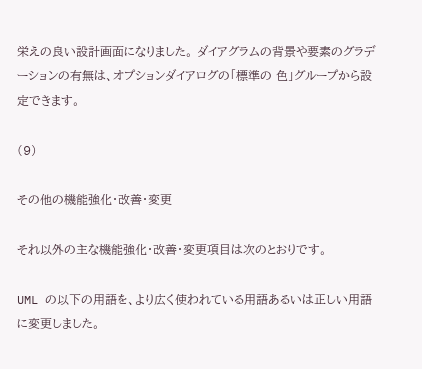栄えの良い設計画面になりました。 ダイアグラムの背景や要素のグラデーションの有無は、オプションダイアログの「標準の 色」グループから設定できます。

(9)

その他の機能強化・改善・変更

それ以外の主な機能強化・改善・変更項目は次のとおりです。

UML の以下の用語を、より広く使われている用語あるいは正しい用語に変更しました。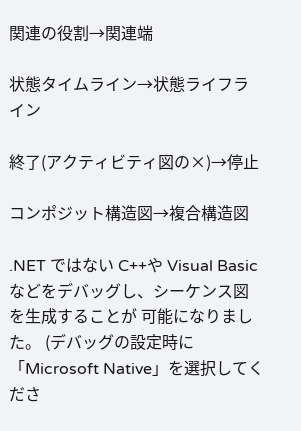関連の役割→関連端

状態タイムライン→状態ライフライン

終了(アクティビティ図の×)→停止

コンポジット構造図→複合構造図

.NET ではない C++や Visual Basic などをデバッグし、シーケンス図を生成することが 可能になりました。 (デバッグの設定時に「Microsoft Native」を選択してくださ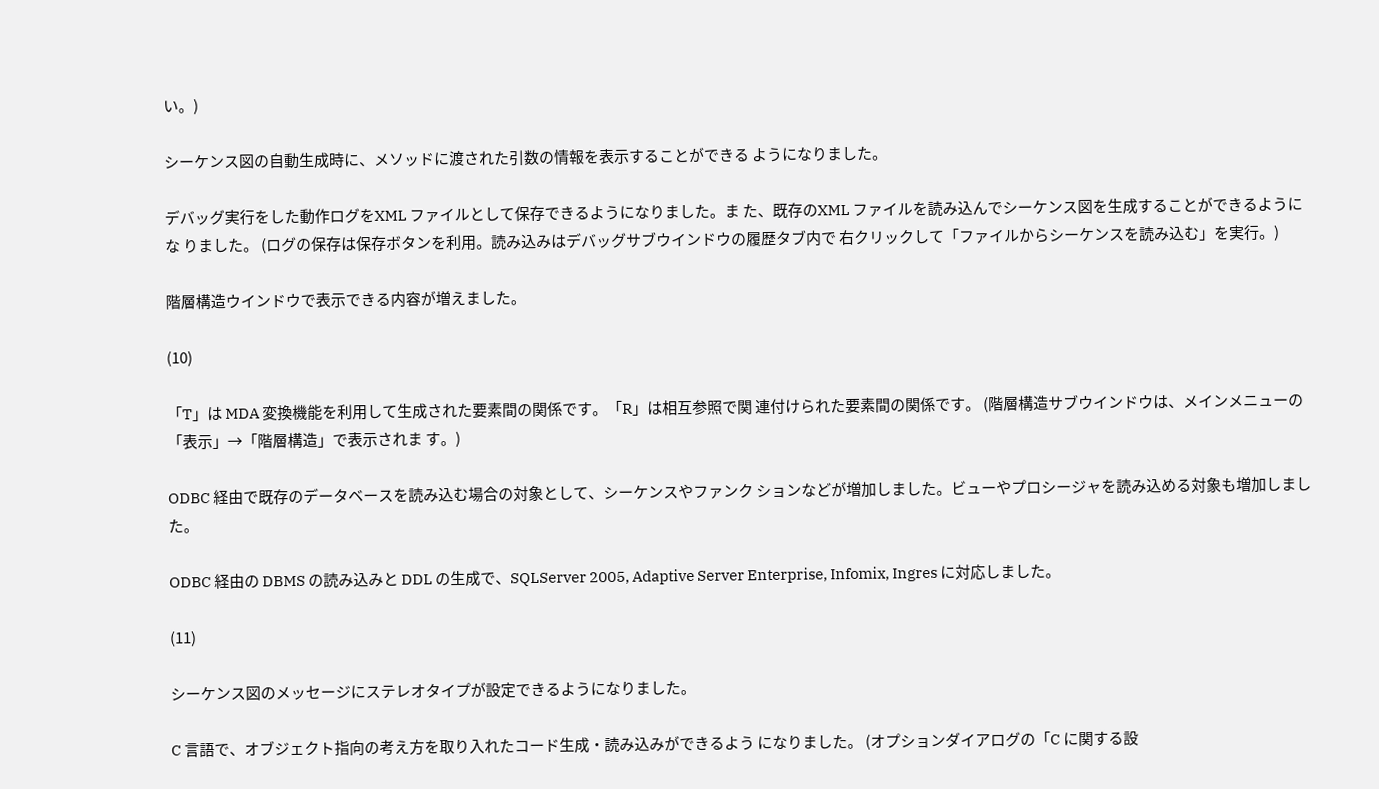い。)

シーケンス図の自動生成時に、メソッドに渡された引数の情報を表示することができる ようになりました。

デバッグ実行をした動作ログをXML ファイルとして保存できるようになりました。ま た、既存のXML ファイルを読み込んでシーケンス図を生成することができるようにな りました。 (ログの保存は保存ボタンを利用。読み込みはデバッグサブウインドウの履歴タブ内で 右クリックして「ファイルからシーケンスを読み込む」を実行。)

階層構造ウインドウで表示できる内容が増えました。

(10)

「T」は MDA 変換機能を利用して生成された要素間の関係です。「R」は相互参照で関 連付けられた要素間の関係です。 (階層構造サブウインドウは、メインメニューの「表示」→「階層構造」で表示されま す。)

ODBC 経由で既存のデータベースを読み込む場合の対象として、シーケンスやファンク ションなどが増加しました。ビューやプロシージャを読み込める対象も増加しました。

ODBC 経由の DBMS の読み込みと DDL の生成で、SQLServer 2005, Adaptive Server Enterprise, Infomix, Ingres に対応しました。

(11)

シーケンス図のメッセージにステレオタイプが設定できるようになりました。

C 言語で、オブジェクト指向の考え方を取り入れたコード生成・読み込みができるよう になりました。 (オプションダイアログの「C に関する設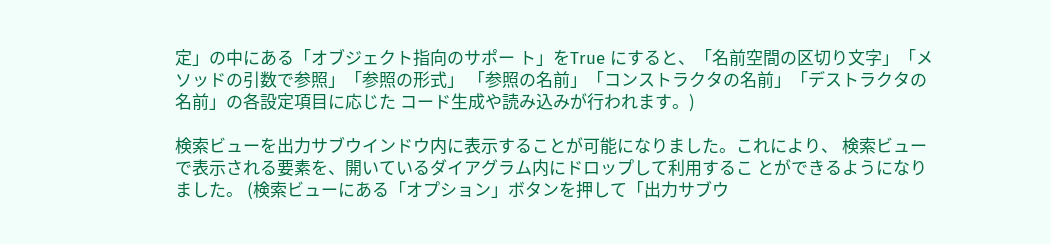定」の中にある「オブジェクト指向のサポー ト」をTrue にすると、「名前空間の区切り文字」「メソッドの引数で参照」「参照の形式」 「参照の名前」「コンストラクタの名前」「デストラクタの名前」の各設定項目に応じた コード生成や読み込みが行われます。)

検索ビューを出力サブウインドウ内に表示することが可能になりました。これにより、 検索ビューで表示される要素を、開いているダイアグラム内にドロップして利用するこ とができるようになりました。 (検索ビューにある「オプション」ボタンを押して「出力サブウ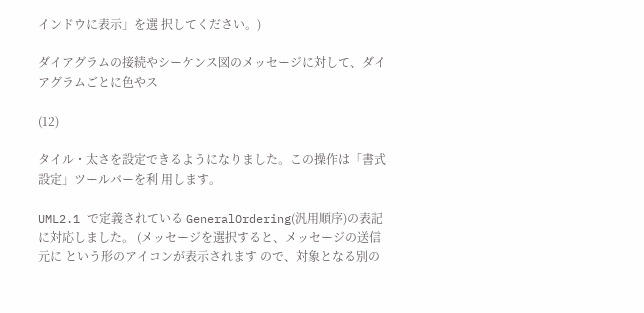インドウに表示」を選 択してください。)

ダイアグラムの接続やシーケンス図のメッセージに対して、ダイアグラムごとに色やス

(12)

タイル・太さを設定できるようになりました。この操作は「書式設定」ツールバーを利 用します。

UML2.1 で定義されている GeneralOrdering(汎用順序)の表記に対応しました。 (メッセージを選択すると、メッセージの送信元に という形のアイコンが表示されます ので、対象となる別の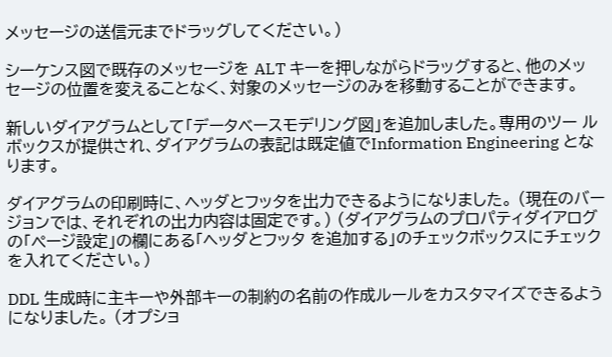メッセージの送信元までドラッグしてください。)

シーケンス図で既存のメッセージを ALT キーを押しながらドラッグすると、他のメッ セージの位置を変えることなく、対象のメッセージのみを移動することができます。

新しいダイアグラムとして「データベースモデリング図」を追加しました。専用のツー ルボックスが提供され、ダイアグラムの表記は既定値でInformation Engineering とな ります。

ダイアグラムの印刷時に、ヘッダとフッタを出力できるようになりました。 (現在のバージョンでは、それぞれの出力内容は固定です。) (ダイアグラムのプロパティダイアログの「ページ設定」の欄にある「ヘッダとフッタ を追加する」のチェックボックスにチェックを入れてください。)

DDL 生成時に主キーや外部キーの制約の名前の作成ルールをカスタマイズできるよう になりました。 (オプショ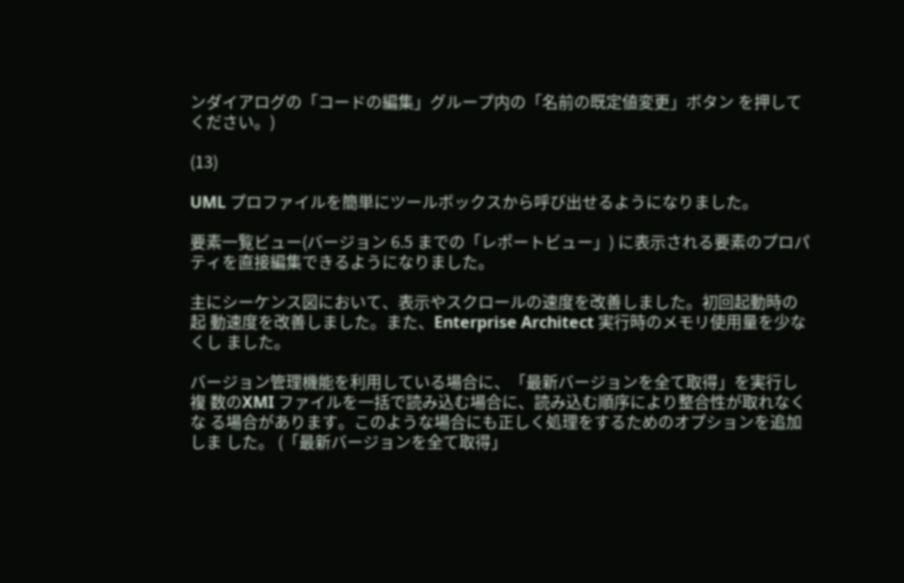ンダイアログの「コードの編集」グループ内の「名前の既定値変更」ボタン を押してください。)

(13)

UML プロファイルを簡単にツールボックスから呼び出せるようになりました。

要素一覧ビュー(バージョン 6.5 までの「レポートビュー」) に表示される要素のプロパ ティを直接編集できるようになりました。

主にシーケンス図において、表示やスクロールの速度を改善しました。初回起動時の起 動速度を改善しました。また、Enterprise Architect 実行時のメモリ使用量を少なくし ました。

バージョン管理機能を利用している場合に、「最新バージョンを全て取得」を実行し複 数のXMI ファイルを一括で読み込む場合に、読み込む順序により整合性が取れなくな る場合があります。このような場合にも正しく処理をするためのオプションを追加しま した。 (「最新バージョンを全て取得」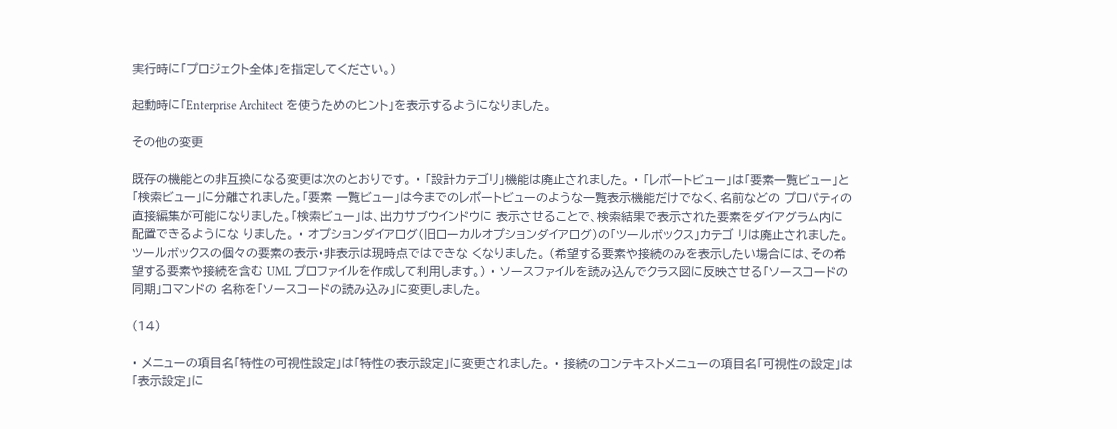実行時に「プロジェクト全体」を指定してください。)

起動時に「Enterprise Architect を使うためのヒント」を表示するようになりました。

その他の変更

既存の機能との非互換になる変更は次のとおりです。 ・ 「設計カテゴリ」機能は廃止されました。 ・ 「レポートビュー」は「要素一覧ビュー」と「検索ビュー」に分離されました。「要素 一覧ビュー」は今までのレポートビューのような一覧表示機能だけでなく、名前などの プロパティの直接編集が可能になりました。「検索ビュー」は、出力サブウインドウに 表示させることで、検索結果で表示された要素をダイアグラム内に配置できるようにな りました。 ・ オプションダイアログ(旧ローカルオプションダイアログ)の「ツールボックス」カテゴ リは廃止されました。ツールボックスの個々の要素の表示・非表示は現時点ではできな くなりました。 (希望する要素や接続のみを表示したい場合には、その希望する要素や接続を含む UML プロファイルを作成して利用します。) ・ ソースファイルを読み込んでクラス図に反映させる「ソースコードの同期」コマンドの 名称を「ソースコードの読み込み」に変更しました。

(14)

・ メニューの項目名「特性の可視性設定」は「特性の表示設定」に変更されました。 ・ 接続のコンテキストメニューの項目名「可視性の設定」は「表示設定」に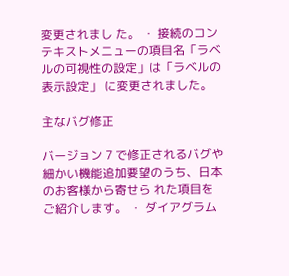変更されまし た。 ・ 接続のコンテキストメニューの項目名「ラベルの可視性の設定」は「ラベルの表示設定」 に変更されました。

主なバグ修正

バージョン 7 で修正されるバグや細かい機能追加要望のうち、日本のお客様から寄せら れた項目をご紹介します。 ・ ダイアグラム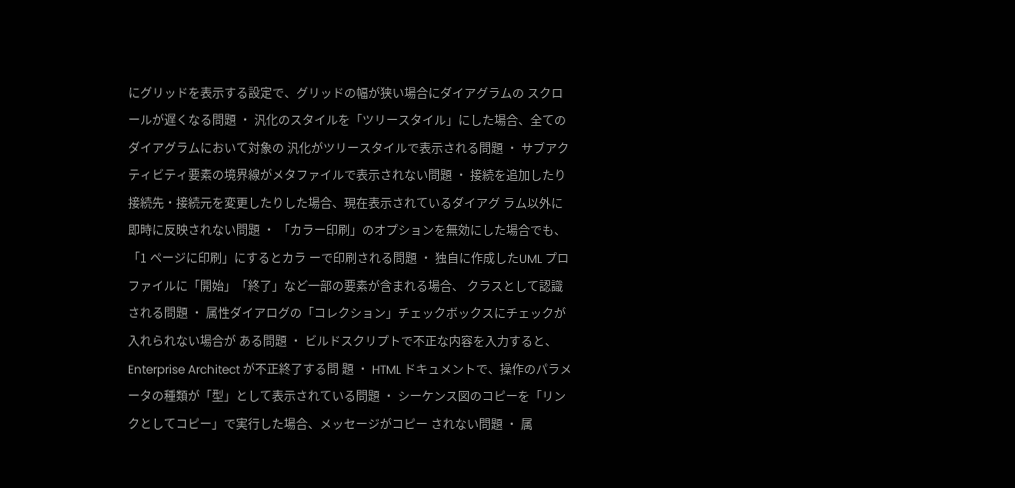にグリッドを表示する設定で、グリッドの幅が狭い場合にダイアグラムの スクロールが遅くなる問題 ・ 汎化のスタイルを「ツリースタイル」にした場合、全てのダイアグラムにおいて対象の 汎化がツリースタイルで表示される問題 ・ サブアクティビティ要素の境界線がメタファイルで表示されない問題 ・ 接続を追加したり接続先・接続元を変更したりした場合、現在表示されているダイアグ ラム以外に即時に反映されない問題 ・ 「カラー印刷」のオプションを無効にした場合でも、「1 ページに印刷」にするとカラ ーで印刷される問題 ・ 独自に作成したUML プロファイルに「開始」「終了」など一部の要素が含まれる場合、 クラスとして認識される問題 ・ 属性ダイアログの「コレクション」チェックボックスにチェックが入れられない場合が ある問題 ・ ビルドスクリプトで不正な内容を入力すると、Enterprise Architect が不正終了する問 題 ・ HTML ドキュメントで、操作のパラメータの種類が「型」として表示されている問題 ・ シーケンス図のコピーを「リンクとしてコピー」で実行した場合、メッセージがコピー されない問題 ・ 属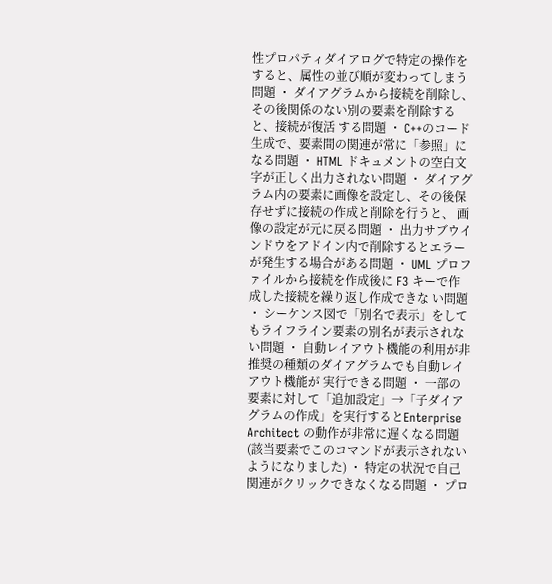性プロパティダイアログで特定の操作をすると、属性の並び順が変わってしまう問題 ・ ダイアグラムから接続を削除し、その後関係のない別の要素を削除すると、接続が復活 する問題 ・ C++のコード生成で、要素間の関連が常に「参照」になる問題 ・ HTML ドキュメントの空白文字が正しく出力されない問題 ・ ダイアグラム内の要素に画像を設定し、その後保存せずに接続の作成と削除を行うと、 画像の設定が元に戻る問題 ・ 出力サブウインドウをアドイン内で削除するとエラーが発生する場合がある問題 ・ UML プロファイルから接続を作成後に F3 キーで作成した接続を繰り返し作成できな い問題 ・ シーケンス図で「別名で表示」をしてもライフライン要素の別名が表示されない問題 ・ 自動レイアウト機能の利用が非推奨の種類のダイアグラムでも自動レイアウト機能が 実行できる問題 ・ 一部の要素に対して「追加設定」→「子ダイアグラムの作成」を実行するとEnterprise Architect の動作が非常に遅くなる問題 (該当要素でこのコマンドが表示されないようになりました) ・ 特定の状況で自己関連がクリックできなくなる問題 ・ プロ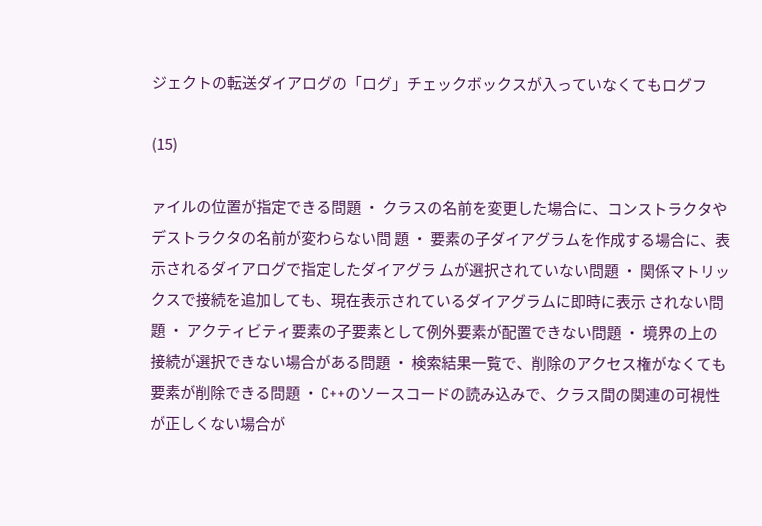ジェクトの転送ダイアログの「ログ」チェックボックスが入っていなくてもログフ

(15)

ァイルの位置が指定できる問題 ・ クラスの名前を変更した場合に、コンストラクタやデストラクタの名前が変わらない問 題 ・ 要素の子ダイアグラムを作成する場合に、表示されるダイアログで指定したダイアグラ ムが選択されていない問題 ・ 関係マトリックスで接続を追加しても、現在表示されているダイアグラムに即時に表示 されない問題 ・ アクティビティ要素の子要素として例外要素が配置できない問題 ・ 境界の上の接続が選択できない場合がある問題 ・ 検索結果一覧で、削除のアクセス権がなくても要素が削除できる問題 ・ C++のソースコードの読み込みで、クラス間の関連の可視性が正しくない場合が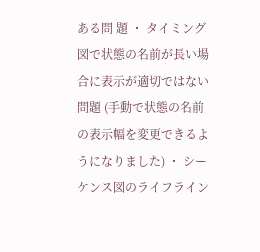ある問 題 ・ タイミング図で状態の名前が長い場合に表示が適切ではない問題 (手動で状態の名前の表示幅を変更できるようになりました) ・ シーケンス図のライフライン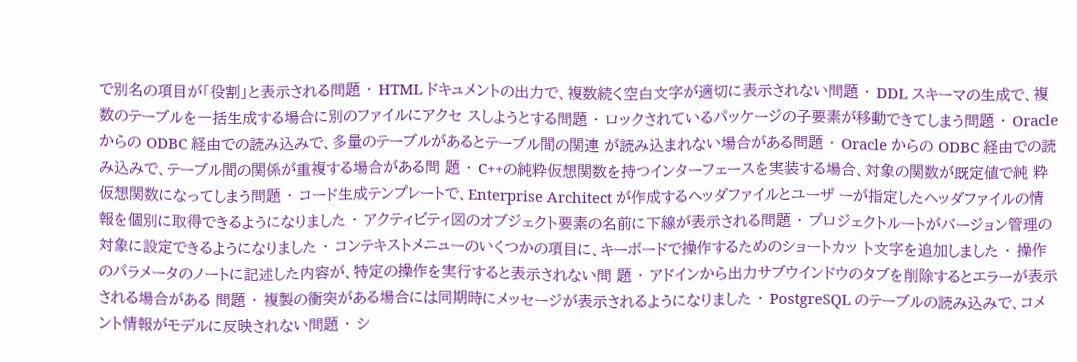で別名の項目が「役割」と表示される問題 ・ HTML ドキュメントの出力で、複数続く空白文字が適切に表示されない問題 ・ DDL スキーマの生成で、複数のテーブルを一括生成する場合に別のファイルにアクセ スしようとする問題 ・ ロックされているパッケージの子要素が移動できてしまう問題 ・ Oracle からの ODBC 経由での読み込みで、多量のテーブルがあるとテーブル間の関連 が読み込まれない場合がある問題 ・ Oracle からの ODBC 経由での読み込みで、テーブル間の関係が重複する場合がある問 題 ・ C++の純粋仮想関数を持つインターフェースを実装する場合、対象の関数が既定値で純 粋仮想関数になってしまう問題 ・ コード生成テンプレートで、Enterprise Architect が作成するヘッダファイルとユーザ ーが指定したヘッダファイルの情報を個別に取得できるようになりました ・ アクティビティ図のオブジェクト要素の名前に下線が表示される問題 ・ プロジェクトルートがバージョン管理の対象に設定できるようになりました ・ コンテキストメニューのいくつかの項目に、キーボードで操作するためのショートカッ ト文字を追加しました ・ 操作のパラメータのノートに記述した内容が、特定の操作を実行すると表示されない問 題 ・ アドインから出力サブウインドウのタブを削除するとエラーが表示される場合がある 問題 ・ 複製の衝突がある場合には同期時にメッセージが表示されるようになりました ・ PostgreSQL のテーブルの読み込みで、コメント情報がモデルに反映されない問題 ・ シ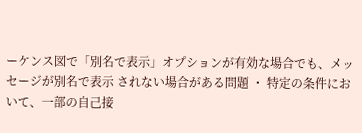ーケンス図で「別名で表示」オプションが有効な場合でも、メッセージが別名で表示 されない場合がある問題 ・ 特定の条件において、一部の自己接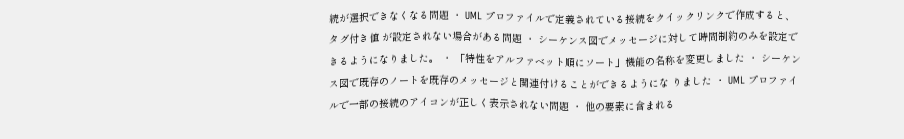続が選択できなくなる問題 ・ UML プロファイルで定義されている接続をクイックリンクで作成すると、タグ付き値 が設定されない場合がある問題 ・ シーケンス図でメッセージに対して時間制約のみを設定できるようになりました。 ・ 「特性をアルファベット順にソート」機能の名称を変更しました ・ シーケンス図で既存のノートを既存のメッセージと関連付けることができるようにな りました ・ UML プロファイルで一部の接続のアイコンが正しく表示されない問題 ・ 他の要素に含まれる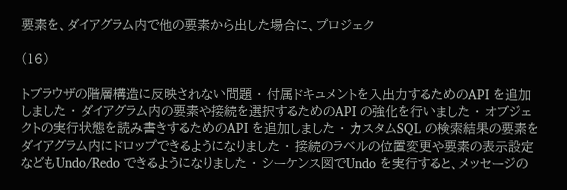要素を、ダイアグラム内で他の要素から出した場合に、プロジェク

(16)

トブラウザの階層構造に反映されない問題 ・ 付属ドキュメントを入出力するためのAPI を追加しました ・ ダイアグラム内の要素や接続を選択するためのAPI の強化を行いました ・ オブジェクトの実行状態を読み書きするためのAPI を追加しました ・ カスタムSQL の検索結果の要素をダイアグラム内にドロップできるようになりました ・ 接続のラベルの位置変更や要素の表示設定などもUndo/Redo できるようになりました ・ シーケンス図でUndo を実行すると、メッセージの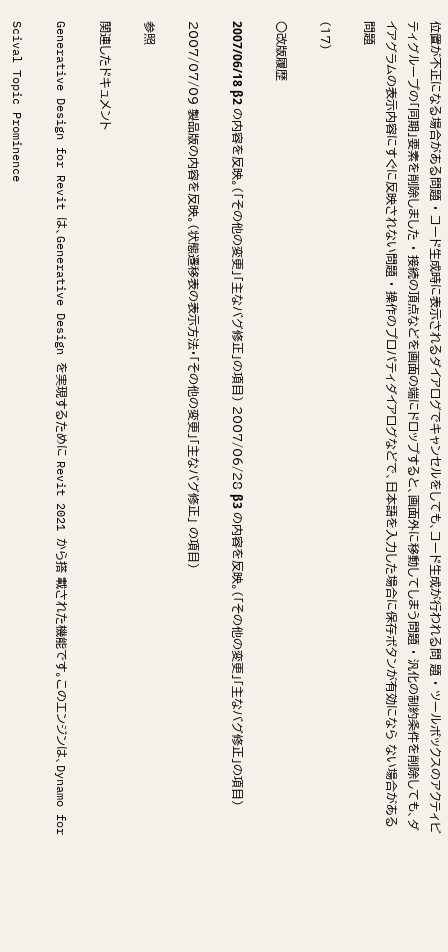位置が不正になる場合がある問題 ・ コード生成時に表示されるダイアログでキャンセルをしても、コード生成が行われる問 題 ・ ツールボックスのアクティビティグループの「同期」要素を削除しました ・ 接続の頂点などを画面の端にドロップすると、画面外に移動してしまう問題 ・ 汎化の制約条件を削除しても、ダイアグラムの表示内容にすぐに反映されない問題 ・ 操作のプロパティダイアログなどで、日本語を入力した場合に保存ボタンが有効になら ない場合がある問題

(17)

○改版履歴

2007/06/18 β2 の内容を反映。(「その他の変更」「主なバグ修正」の項目) 2007/06/28 β3 の内容を反映。(「その他の変更」「主なバグ修正」の項目)

2007/07/09 製品版の内容を反映。(状態遷移表の表示方法・「その他の変更」「主なバグ修正」 の項目)

参照

関連したドキュメント

Generative Design for Revit は、Generative Design を実現するために Revit 2021 から搭 載された機能です。このエンジンは、Dynamo for

Scival Topic Prominence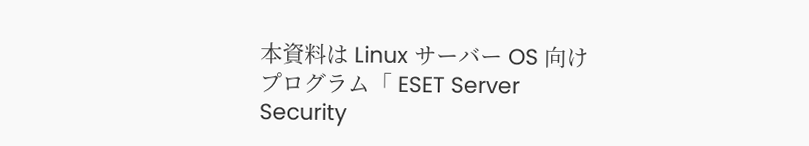本資料は Linux サーバー OS 向けプログラム「 ESET Server Security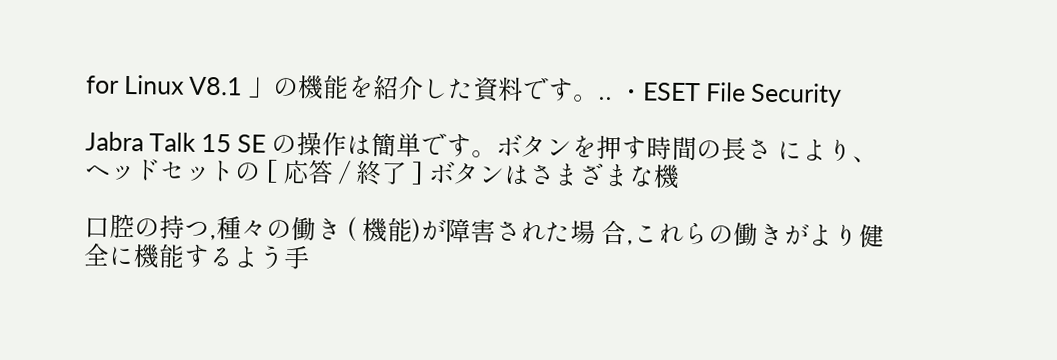for Linux V8.1 」の機能を紹介した資料です。.. ・ESET File Security

Jabra Talk 15 SE の操作は簡単です。ボタンを押す時間の長さ により、ヘッドセットの [ 応答 / 終了 ] ボタンはさまざまな機

口腔の持つ,種々の働き ( 機能)が障害された場 合,これらの働きがより健全に機能するよう手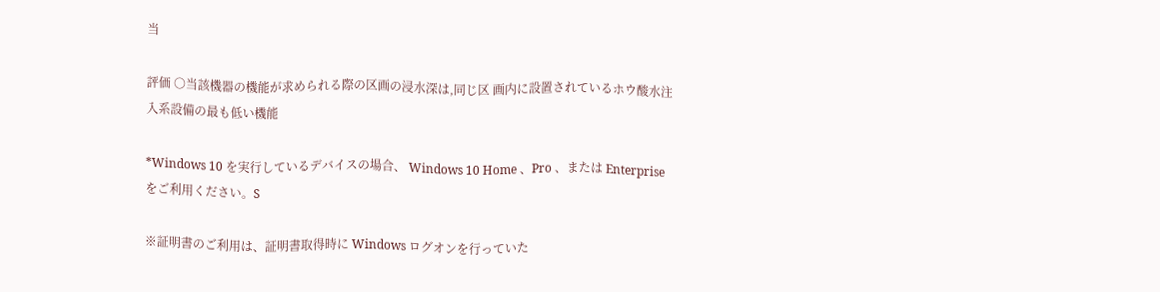当

評価 ○当該機器の機能が求められる際の区画の浸水深は,同じ区 画内に設置されているホウ酸水注入系設備の最も低い機能

*Windows 10 を実行しているデバイスの場合、 Windows 10 Home 、Pro 、または Enterprise をご利用ください。S

※証明書のご利用は、証明書取得時に Windows ログオンを行っていた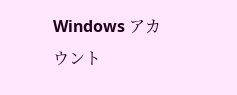Windows アカウント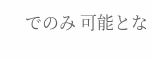でのみ 可能とな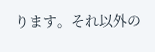ります。それ以外の